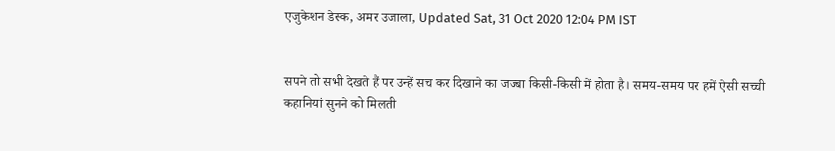एजुकेशन डेस्क, अमर उजाला, Updated Sat, 31 Oct 2020 12:04 PM IST


सपने तो सभी देखते हैं पर उन्हें सच कर दिखाने का जज्बा किसी-किसी में होता है। समय-समय पर हमें ऐसी सच्ची कहानियां सुनने को मिलती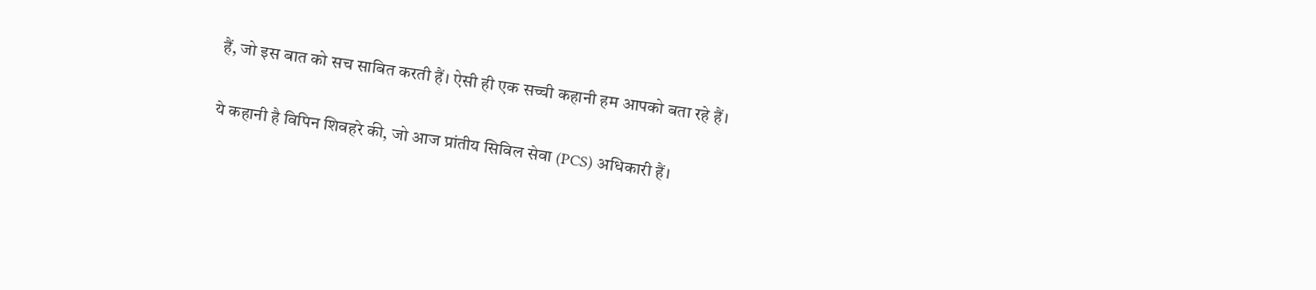हैं, जो इस बात को सच साबित करती हैं। ऐसी ही एक सच्ची कहानी हम आपको बता रहे हैं।

ये कहानी है विपिन शिवहरे की, जो आज प्रांतीय सिविल सेवा (PCS) अधिकारी हैं।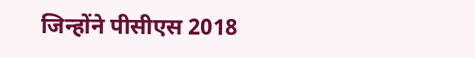जिन्होंने पीसीएस 2018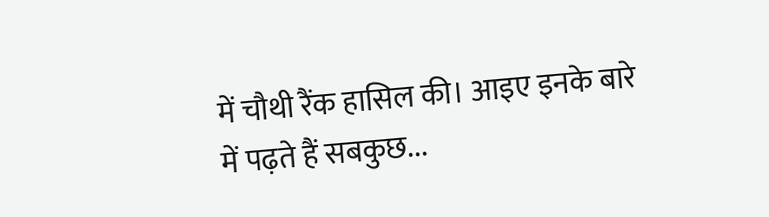में चौथी रैंक हासिल की। आइए इनके बारे में पढ़ते हैं सबकुछ...